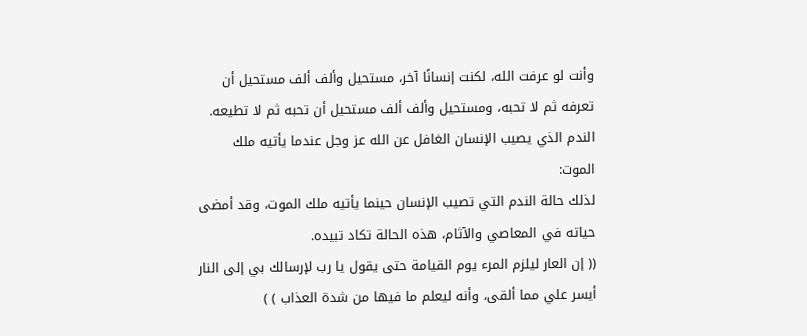وأنت لو عرفت الله، لكنت إنسانًا آخر، مستحيل وألف ألف مستحيل أن تعرفه ثم لا تحبه، ومستحيل وألف ألف مستحيل أن تحبه ثم لا تطيعه.
الندم الذي يصيب الإنسان الغافل عن الله عز وجل عندما يأتيه ملك الموت:
لذلك حالة الندم التي تصيب الإنسان حينما يأتيه ملك الموت، وقد أمضى حياته في المعاصي والآثام، هذه الحالة تكاد تبيده.
(( إن العار ليلزم المرء يوم القيامة حتى يقول يا رب لإرسالك بي إلى النار أيسر علي مما ألقى، وأنه ليعلم ما فيها من شدة العذاب ) )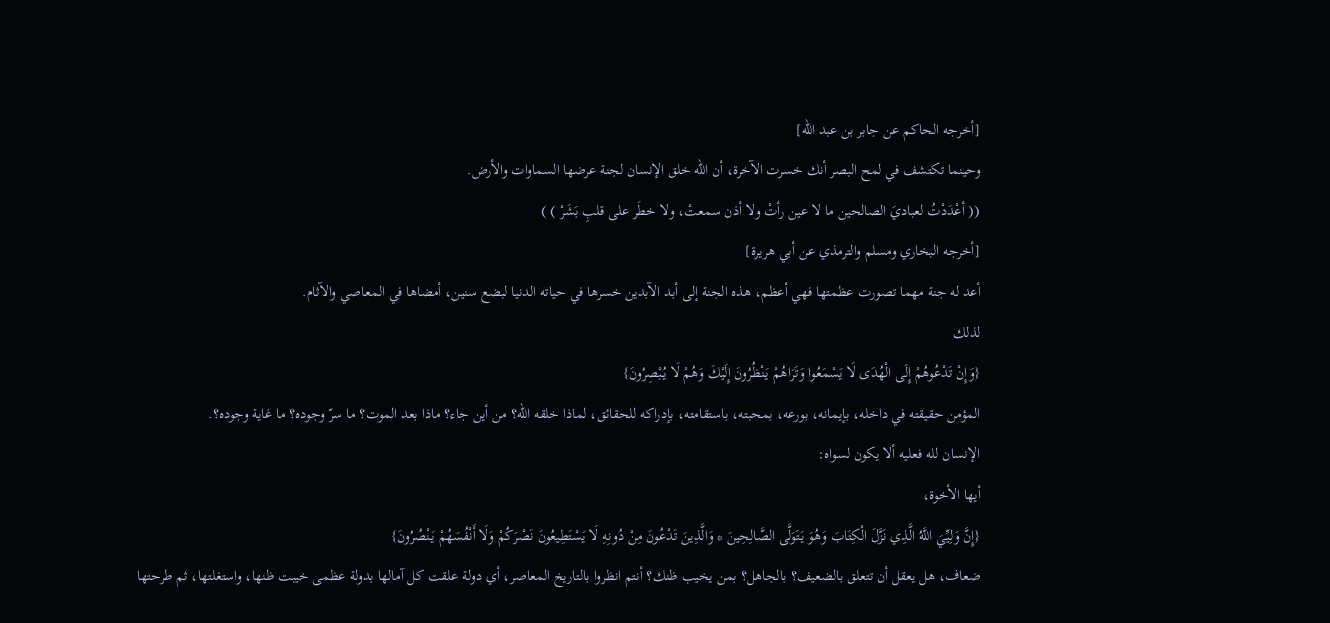[أخرجه الحاكم عن جابر بن عبد الله]
وحينما تكتشف في لمح البصر أنك خسرت الآخرة، أن الله خلق الإنسان لجنة عرضها السماوات والأرض.
(( أعْدَدْتُ لعباديَ الصالحين ما لا عين رأتْ ولا أذن سمعتْ، ولا خطَر على قلبِ بَشَرْ ) )
[أخرجه البخاري ومسلم والترمذي عن أبي هريرة]
أعد له جنة مهما تصورت عظمتها فهي أعظم، هذه الجنة إلى أبد الآبدين خسرها في حياته الدنيا لبضع سنين، أمضاها في المعاصي والآثام.
لذلك
{وَإِنْ تَدْعُوهُمْ إِلَى الْهُدَى لَا يَسْمَعُوا وَتَرَاهُمْ يَنْظُرُونَ إِلَيْكَ وَهُمْ لَا يُبْصِرُونَ}
المؤمن حقيقته في داخله، بإيمانه، بورعه، بمحبته، باستقامته، بإدراكه للحقائق، لماذا خلقه الله؟ من أين جاء؟ ماذا بعد الموت؟ ما سرّ وجوده؟ ما غاية وجوده؟.
الإنسان لله فعليه ألا يكون لسواه:
أيها الأخوة،
{إِنَّ وَلِيِّيَ اللَّهُ الَّذِي نَزَّلَ الْكِتَابَ وَهُوَ يَتَوَلَّى الصَّالِحِينَ * وَالَّذِينَ تَدْعُونَ مِنْ دُونِهِ لَا يَسْتَطِيعُونَ نَصْرَكُمْ وَلَا أَنْفُسَهُمْ يَنْصُرُونَ}
ضعاف، هل يعقل أن تتعلق بالضعيف؟ بالجاهل؟ بمن يخيب ظنك؟ أنتم انظروا بالتاريخ المعاصر، أي دولة علقت كل آمالها بدولة عظمى خيبت ظنها، واستغلتها، ثم طرحتها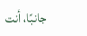جانبًا، أنت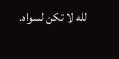لله لا تكن لسواه.